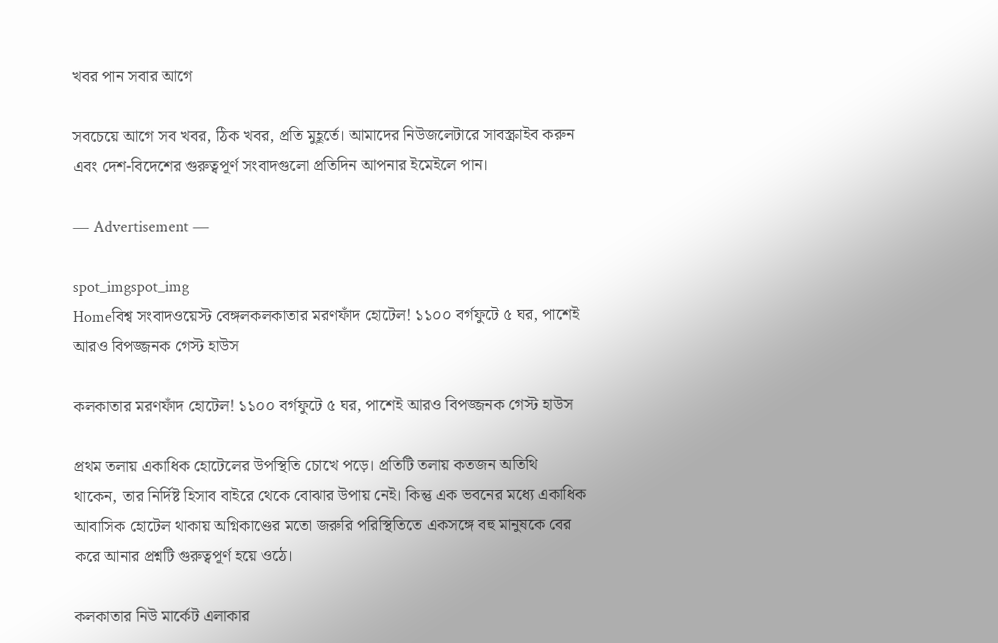খবর পান সবার আগে

সবচেয়ে আগে সব খবর, ঠিক খবর, প্রতি মুহূর্তে। আমাদের নিউজলেটারে সাবস্ক্রাইব করুন এবং দেশ-বিদেশের গুরুত্বপূর্ণ সংবাদগুলো প্রতিদিন আপনার ইমেইলে পান।

― Advertisement ―

spot_imgspot_img
Homeবিশ্ব সংবাদওয়েস্ট বেঙ্গলকলকাতার মরণফাঁদ হোটেল! ১১০০ বর্গফুটে ৫ ঘর, পাশেই আরও বিপজ্জনক গেস্ট হাউস

কলকাতার মরণফাঁদ হোটেল! ১১০০ বর্গফুটে ৫ ঘর, পাশেই আরও বিপজ্জনক গেস্ট হাউস

প্রথম তলায় একাধিক হোটেলের উপস্থিতি চোখে পড়ে। প্রতিটি তলায় কতজন অতিথি থাকেন, তার নির্দিষ্ট হিসাব বাইরে থেকে বোঝার উপায় নেই। কিন্তু এক ভবনের মধ্যে একাধিক আবাসিক হোটেল থাকায় অগ্নিকাণ্ডের মতো জরুরি পরিস্থিতিতে একসঙ্গে বহু মানুষকে বের করে আনার প্রশ্নটি গুরুত্বপূর্ণ হয়ে ওঠে।

কলকাতার নিউ মার্কেট এলাকার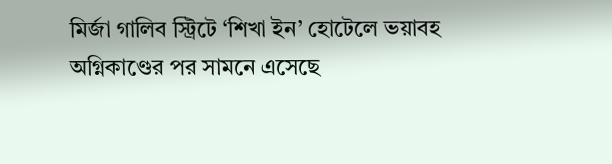মির্জা গালিব স্ট্রিটে ‘শিখা ইন’ হোটেলে ভয়াবহ অগ্নিকাণ্ডের পর সামনে এসেছে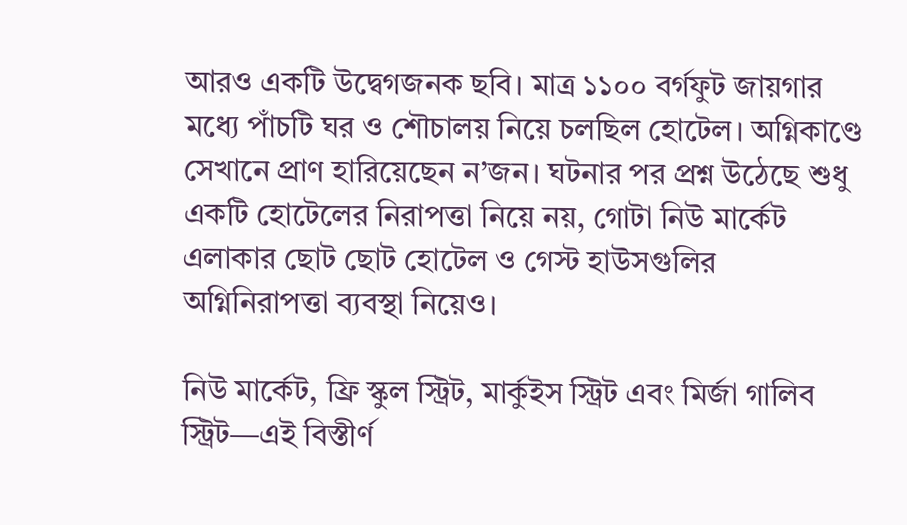আরও একটি উদ্বেগজনক ছবি। মাত্র ১১০০ বর্গফুট জায়গার মধ্যে পাঁচটি ঘর ও শৌচালয় নিয়ে চলছিল হোটেল। অগ্নিকাণ্ডে সেখানে প্রাণ হারিয়েছেন ন’জন। ঘটনার পর প্রশ্ন উঠেছে শুধু একটি হোটেলের নিরাপত্তা নিয়ে নয়, গোটা নিউ মার্কেট এলাকার ছোট ছোট হোটেল ও গেস্ট হাউসগুলির অগ্নিনিরাপত্তা ব্যবস্থা নিয়েও।

নিউ মার্কেট, ফ্রি স্কুল স্ট্রিট, মার্কুইস স্ট্রিট এবং মির্জা গালিব স্ট্রিট—এই বিস্তীর্ণ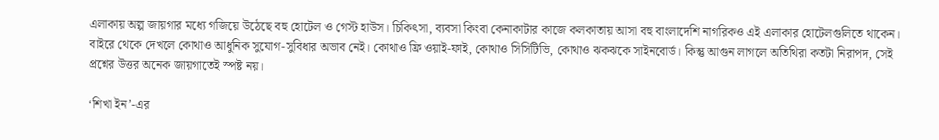এলাকায় অল্প জায়গার মধ্যে গজিয়ে উঠেছে বহু হোটেল ও গেস্ট হাউস। চিকিৎসা, ব্যবসা কিংবা কেনাকাটার কাজে কলকাতায় আসা বহু বাংলাদেশি নাগরিকও এই এলাকার হোটেলগুলিতে থাকেন। বাইরে থেকে দেখলে কোথাও আধুনিক সুযোগ-সুবিধার অভাব নেই। কোথাও ফ্রি ওয়াই-ফাই, কোথাও সিসিটিভি, কোথাও ঝকঝকে সাইনবোর্ড। কিন্তু আগুন লাগলে অতিথিরা কতটা নিরাপদ, সেই প্রশ্নের উত্তর অনেক জায়গাতেই স্পষ্ট নয়।

‘শিখা ইন’-এর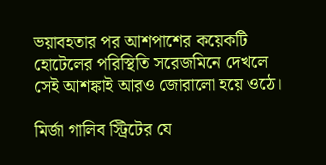ভয়াবহতার পর আশপাশের কয়েকটি হোটেলের পরিস্থিতি সরেজমিনে দেখলে সেই আশঙ্কাই আরও জোরালো হয়ে ওঠে।

মির্জা গালিব স্ট্রিটের যে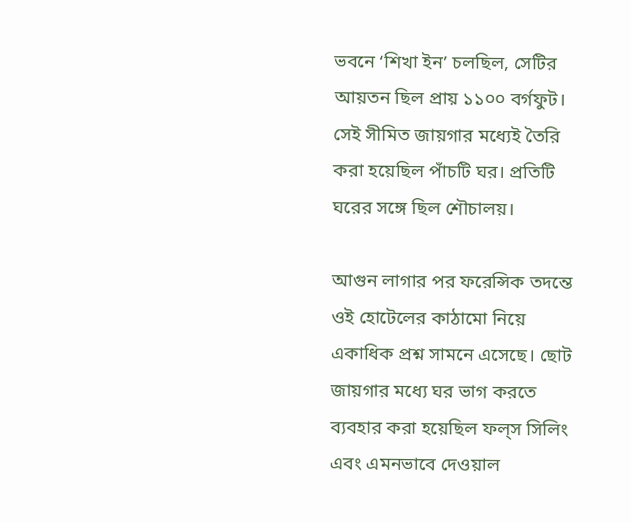ভবনে ‘শিখা ইন’ চলছিল, সেটির আয়তন ছিল প্রায় ১১০০ বর্গফুট। সেই সীমিত জায়গার মধ্যেই তৈরি করা হয়েছিল পাঁচটি ঘর। প্রতিটি ঘরের সঙ্গে ছিল শৌচালয়।

আগুন লাগার পর ফরেন্সিক তদন্তে ওই হোটেলের কাঠামো নিয়ে একাধিক প্রশ্ন সামনে এসেছে। ছোট জায়গার মধ্যে ঘর ভাগ করতে ব্যবহার করা হয়েছিল ফল্‌স সিলিং এবং এমনভাবে দেওয়াল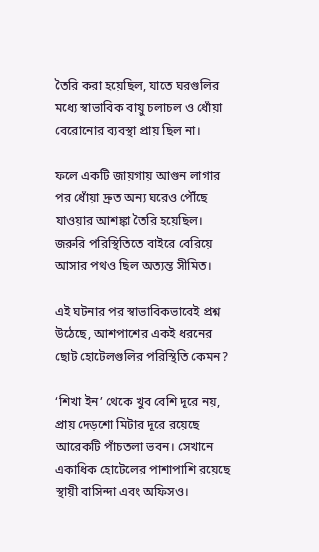তৈরি করা হয়েছিল, যাতে ঘরগুলির মধ্যে স্বাভাবিক বায়ু চলাচল ও ধোঁয়া বেরোনোর ব্যবস্থা প্রায় ছিল না।

ফলে একটি জায়গায় আগুন লাগার পর ধোঁয়া দ্রুত অন্য ঘরেও পৌঁছে যাওয়ার আশঙ্কা তৈরি হয়েছিল। জরুরি পরিস্থিতিতে বাইরে বেরিয়ে আসার পথও ছিল অত্যন্ত সীমিত।

এই ঘটনার পর স্বাভাবিকভাবেই প্রশ্ন উঠেছে, আশপাশের একই ধরনের ছোট হোটেলগুলির পরিস্থিতি কেমন?

‘শিখা ইন’ থেকে খুব বেশি দূরে নয়, প্রায় দেড়শো মিটার দূরে রয়েছে আরেকটি পাঁচতলা ভবন। সেখানে একাধিক হোটেলের পাশাপাশি রয়েছে স্থায়ী বাসিন্দা এবং অফিসও।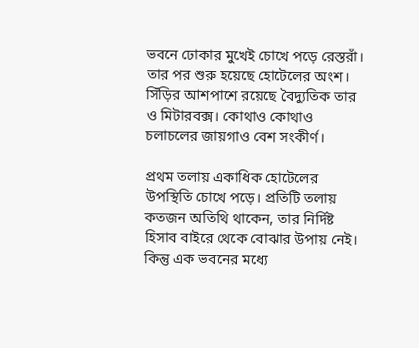ভবনে ঢোকার মুখেই চোখে পড়ে রেস্তরাঁ। তার পর শুরু হয়েছে হোটেলের অংশ। সিঁড়ির আশপাশে রয়েছে বৈদ্যুতিক তার ও মিটারবক্স। কোথাও কোথাও চলাচলের জায়গাও বেশ সংকীর্ণ।

প্রথম তলায় একাধিক হোটেলের উপস্থিতি চোখে পড়ে। প্রতিটি তলায় কতজন অতিথি থাকেন, তার নির্দিষ্ট হিসাব বাইরে থেকে বোঝার উপায় নেই। কিন্তু এক ভবনের মধ্যে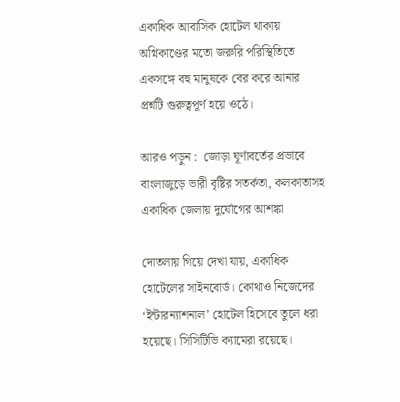একাধিক আবাসিক হোটেল থাকায় অগ্নিকাণ্ডের মতো জরুরি পরিস্থিতিতে একসঙ্গে বহু মানুষকে বের করে আনার প্রশ্নটি গুরুত্বপূর্ণ হয়ে ওঠে।

আরও পড়ুন :  জোড়া ঘূর্ণাবর্তের প্রভাবে বাংলাজুড়ে ভারী বৃষ্টির সতর্কতা, কলকাতাসহ একাধিক জেলায় দুর্যোগের আশঙ্কা

দোতলায় গিয়ে দেখা যায়, একাধিক হোটেলের সাইনবোর্ড। কোথাও নিজেদের ‘ইন্টারন্যাশনাল’ হোটেল হিসেবে তুলে ধরা হয়েছে। সিসিটিভি ক্যামেরা রয়েছে।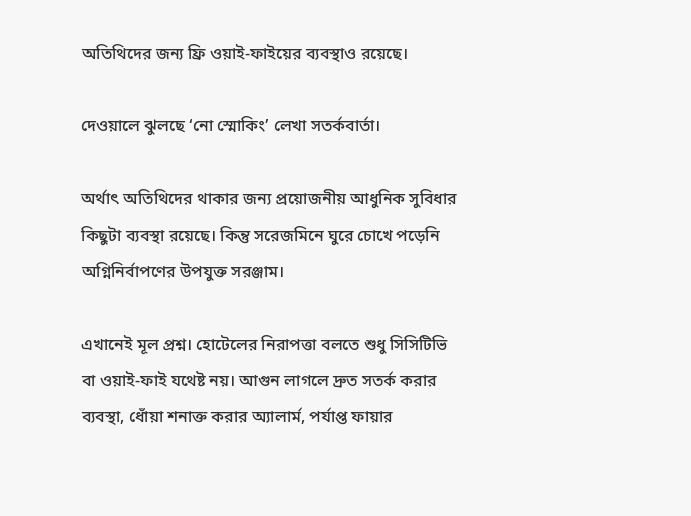অতিথিদের জন্য ফ্রি ওয়াই-ফাইয়ের ব্যবস্থাও রয়েছে।

দেওয়ালে ঝুলছে ‘নো স্মোকিং’ লেখা সতর্কবার্তা।

অর্থাৎ অতিথিদের থাকার জন্য প্রয়োজনীয় আধুনিক সুবিধার কিছুটা ব্যবস্থা রয়েছে। কিন্তু সরেজমিনে ঘুরে চোখে পড়েনি অগ্নিনির্বাপণের উপযুক্ত সরঞ্জাম।

এখানেই মূল প্রশ্ন। হোটেলের নিরাপত্তা বলতে শুধু সিসিটিভি বা ওয়াই-ফাই যথেষ্ট নয়। আগুন লাগলে দ্রুত সতর্ক করার ব্যবস্থা, ধোঁয়া শনাক্ত করার অ্যালার্ম, পর্যাপ্ত ফায়ার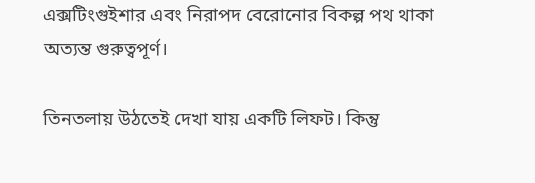এক্সটিংগুইশার এবং নিরাপদ বেরোনোর বিকল্প পথ থাকা অত্যন্ত গুরুত্বপূর্ণ।

তিনতলায় উঠতেই দেখা যায় একটি লিফট। কিন্তু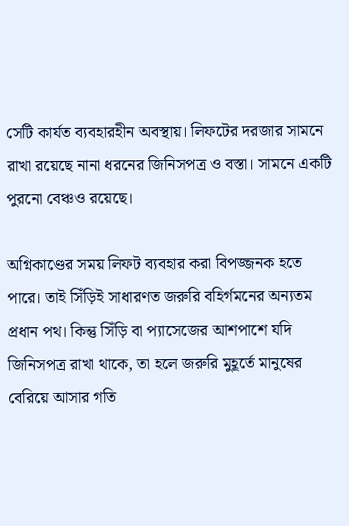সেটি কার্যত ব্যবহারহীন অবস্থায়। লিফটের দরজার সামনে রাখা রয়েছে নানা ধরনের জিনিসপত্র ও বস্তা। সামনে একটি পুরনো বেঞ্চও রয়েছে।

অগ্নিকাণ্ডের সময় লিফট ব্যবহার করা বিপজ্জনক হতে পারে। তাই সিঁড়িই সাধারণত জরুরি বহির্গমনের অন্যতম প্রধান পথ। কিন্তু সিঁড়ি বা প্যাসেজের আশপাশে যদি জিনিসপত্র রাখা থাকে, তা হলে জরুরি মুহূর্তে মানুষের বেরিয়ে আসার গতি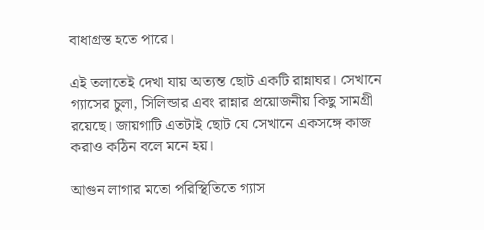বাধাগ্রস্ত হতে পারে।

এই তলাতেই দেখা যায় অত্যন্ত ছোট একটি রান্নাঘর। সেখানে গ্যাসের চুলা, সিলিন্ডার এবং রান্নার প্রয়োজনীয় কিছু সামগ্রী রয়েছে। জায়গাটি এতটাই ছোট যে সেখানে একসঙ্গে কাজ করাও কঠিন বলে মনে হয়।

আগুন লাগার মতো পরিস্থিতিতে গ্যাস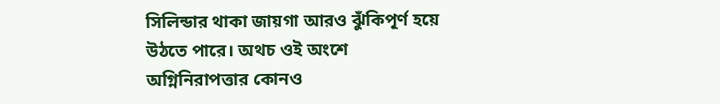সিলিন্ডার থাকা জায়গা আরও ঝুঁকিপূর্ণ হয়ে উঠতে পারে। অথচ ওই অংশে অগ্নিনিরাপত্তার কোনও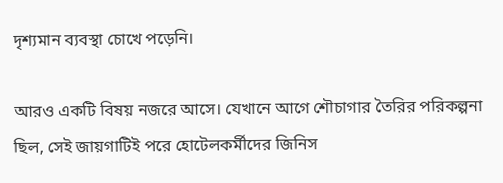দৃশ্যমান ব্যবস্থা চোখে পড়েনি।

আরও একটি বিষয় নজরে আসে। যেখানে আগে শৌচাগার তৈরির পরিকল্পনা ছিল, সেই জায়গাটিই পরে হোটেলকর্মীদের জিনিস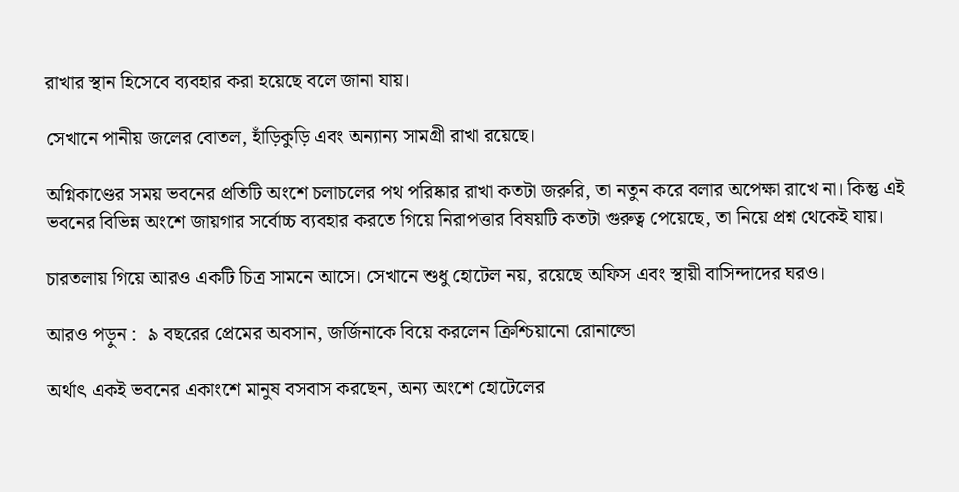রাখার স্থান হিসেবে ব্যবহার করা হয়েছে বলে জানা যায়।

সেখানে পানীয় জলের বোতল, হাঁড়িকুড়ি এবং অন্যান্য সামগ্রী রাখা রয়েছে।

অগ্নিকাণ্ডের সময় ভবনের প্রতিটি অংশে চলাচলের পথ পরিষ্কার রাখা কতটা জরুরি, তা নতুন করে বলার অপেক্ষা রাখে না। কিন্তু এই ভবনের বিভিন্ন অংশে জায়গার সর্বোচ্চ ব্যবহার করতে গিয়ে নিরাপত্তার বিষয়টি কতটা গুরুত্ব পেয়েছে, তা নিয়ে প্রশ্ন থেকেই যায়।

চারতলায় গিয়ে আরও একটি চিত্র সামনে আসে। সেখানে শুধু হোটেল নয়, রয়েছে অফিস এবং স্থায়ী বাসিন্দাদের ঘরও।

আরও পড়ুন :  ৯ বছরের প্রেমের অবসান, জর্জিনাকে বিয়ে করলেন ক্রিশ্চিয়ানো রোনাল্ডো

অর্থাৎ একই ভবনের একাংশে মানুষ বসবাস করছেন, অন্য অংশে হোটেলের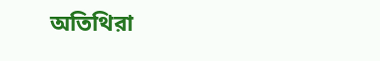অতিথিরা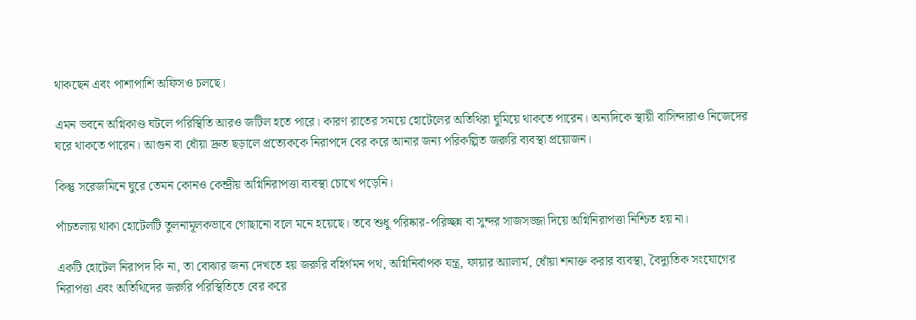থাকছেন এবং পাশাপাশি অফিসও চলছে।

এমন ভবনে অগ্নিকাণ্ড ঘটলে পরিস্থিতি আরও জটিল হতে পারে। কারণ রাতের সময়ে হোটেলের অতিথিরা ঘুমিয়ে থাকতে পারেন। অন্যদিকে স্থায়ী বাসিন্দারাও নিজেদের ঘরে থাকতে পারেন। আগুন বা ধোঁয়া দ্রুত ছড়ালে প্রত্যেককে নিরাপদে বের করে আনার জন্য পরিকল্পিত জরুরি ব্যবস্থা প্রয়োজন।

কিন্তু সরেজমিনে ঘুরে তেমন কোনও কেন্দ্রীয় অগ্নিনিরাপত্তা ব্যবস্থা চোখে পড়েনি।

পাঁচতলায় থাকা হোটেলটি তুলনামূলকভাবে গোছানো বলে মনে হয়েছে। তবে শুধু পরিষ্কার-পরিচ্ছন্ন বা সুন্দর সাজসজ্জা দিয়ে অগ্নিনিরাপত্তা নিশ্চিত হয় না।

একটি হোটেল নিরাপদ কি না, তা বোঝার জন্য দেখতে হয় জরুরি বহির্গমন পথ, অগ্নিনির্বাপক যন্ত্র, ফায়ার অ্যালার্ম, ধোঁয়া শনাক্ত করার ব্যবস্থা, বৈদ্যুতিক সংযোগের নিরাপত্তা এবং অতিথিদের জরুরি পরিস্থিতিতে বের করে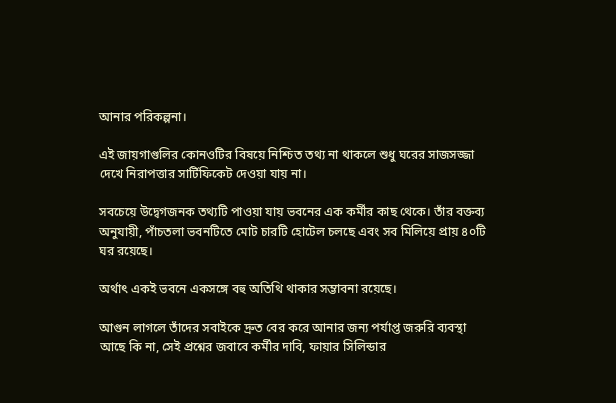আনার পরিকল্পনা।

এই জায়গাগুলির কোনওটির বিষয়ে নিশ্চিত তথ্য না থাকলে শুধু ঘরের সাজসজ্জা দেখে নিরাপত্তার সার্টিফিকেট দেওয়া যায় না।

সবচেয়ে উদ্বেগজনক তথ্যটি পাওয়া যায় ভবনের এক কর্মীর কাছ থেকে। তাঁর বক্তব্য অনুযায়ী, পাঁচতলা ভবনটিতে মোট চারটি হোটেল চলছে এবং সব মিলিয়ে প্রায় ৪০টি ঘর রয়েছে।

অর্থাৎ একই ভবনে একসঙ্গে বহু অতিথি থাকার সম্ভাবনা রয়েছে।

আগুন লাগলে তাঁদের সবাইকে দ্রুত বের করে আনার জন্য পর্যাপ্ত জরুরি ব্যবস্থা আছে কি না, সেই প্রশ্নের জবাবে কর্মীর দাবি, ফায়ার সিলিন্ডার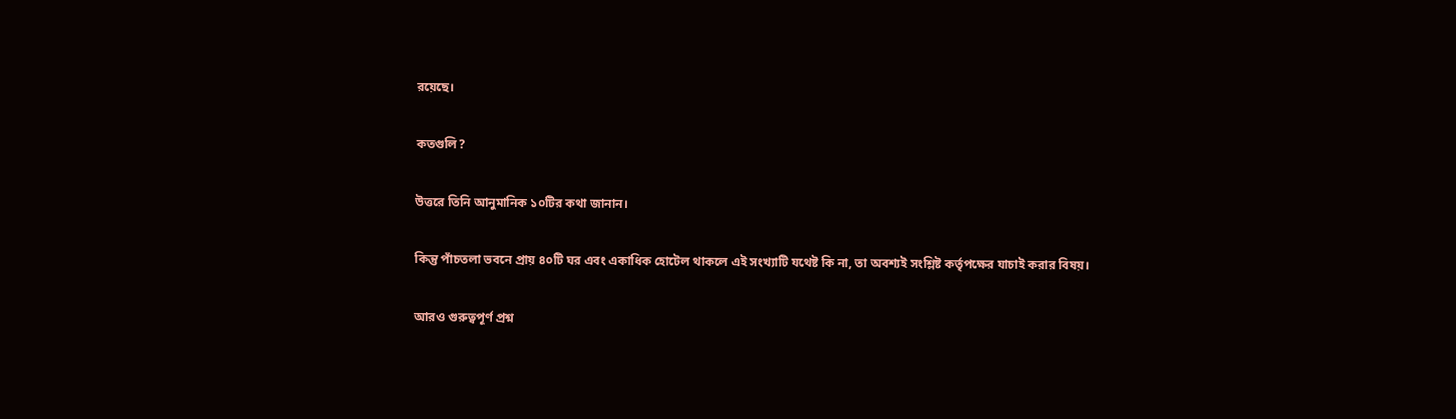রয়েছে।

কতগুলি?

উত্তরে তিনি আনুমানিক ১০টির কথা জানান।

কিন্তু পাঁচতলা ভবনে প্রায় ৪০টি ঘর এবং একাধিক হোটেল থাকলে এই সংখ্যাটি যথেষ্ট কি না, তা অবশ্যই সংশ্লিষ্ট কর্তৃপক্ষের যাচাই করার বিষয়।

আরও গুরুত্বপূর্ণ প্রশ্ন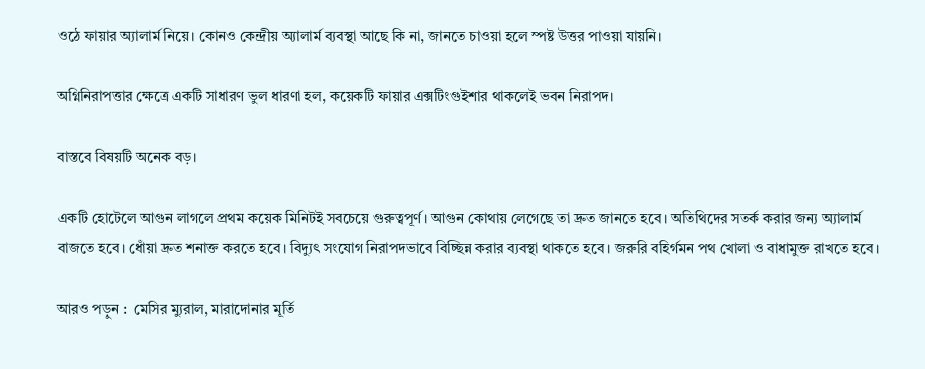ওঠে ফায়ার অ্যালার্ম নিয়ে। কোনও কেন্দ্রীয় অ্যালার্ম ব্যবস্থা আছে কি না, জানতে চাওয়া হলে স্পষ্ট উত্তর পাওয়া যায়নি।

অগ্নিনিরাপত্তার ক্ষেত্রে একটি সাধারণ ভুল ধারণা হল, কয়েকটি ফায়ার এক্সটিংগুইশার থাকলেই ভবন নিরাপদ।

বাস্তবে বিষয়টি অনেক বড়।

একটি হোটেলে আগুন লাগলে প্রথম কয়েক মিনিটই সবচেয়ে গুরুত্বপূর্ণ। আগুন কোথায় লেগেছে তা দ্রুত জানতে হবে। অতিথিদের সতর্ক করার জন্য অ্যালার্ম বাজতে হবে। ধোঁয়া দ্রুত শনাক্ত করতে হবে। বিদ্যুৎ সংযোগ নিরাপদভাবে বিচ্ছিন্ন করার ব্যবস্থা থাকতে হবে। জরুরি বহির্গমন পথ খোলা ও বাধামুক্ত রাখতে হবে।

আরও পড়ুন :  মেসির ম্যুরাল, মারাদোনার মূর্তি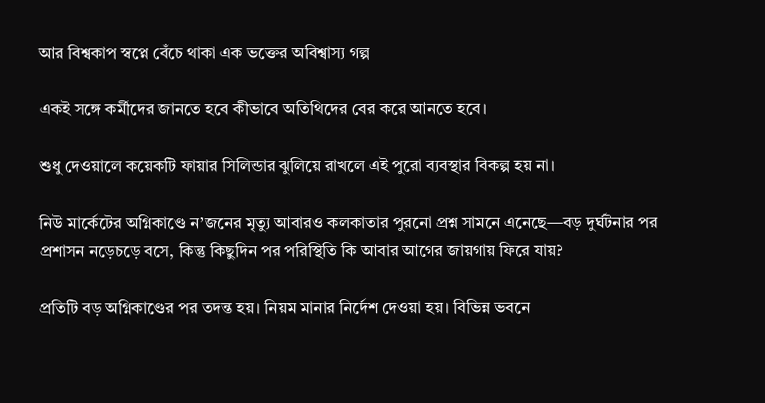আর বিশ্বকাপ স্বপ্নে বেঁচে থাকা এক ভক্তের অবিশ্বাস্য গল্প

একই সঙ্গে কর্মীদের জানতে হবে কীভাবে অতিথিদের বের করে আনতে হবে।

শুধু দেওয়ালে কয়েকটি ফায়ার সিলিন্ডার ঝুলিয়ে রাখলে এই পুরো ব্যবস্থার বিকল্প হয় না।

নিউ মার্কেটের অগ্নিকাণ্ডে ন’জনের মৃত্যু আবারও কলকাতার পুরনো প্রশ্ন সামনে এনেছে—বড় দুর্ঘটনার পর প্রশাসন নড়েচড়ে বসে, কিন্তু কিছুদিন পর পরিস্থিতি কি আবার আগের জায়গায় ফিরে যায়?

প্রতিটি বড় অগ্নিকাণ্ডের পর তদন্ত হয়। নিয়ম মানার নির্দেশ দেওয়া হয়। বিভিন্ন ভবনে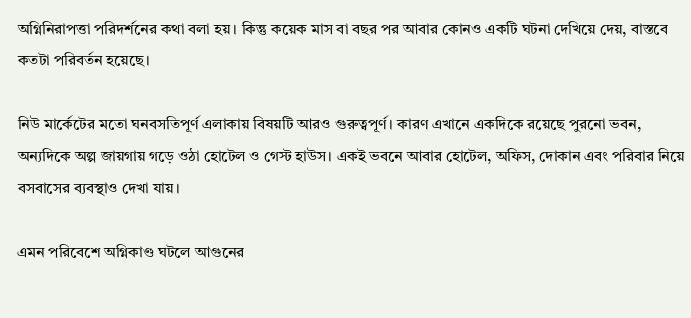অগ্নিনিরাপত্তা পরিদর্শনের কথা বলা হয়। কিন্তু কয়েক মাস বা বছর পর আবার কোনও একটি ঘটনা দেখিয়ে দেয়, বাস্তবে কতটা পরিবর্তন হয়েছে।

নিউ মার্কেটের মতো ঘনবসতিপূর্ণ এলাকায় বিষয়টি আরও গুরুত্বপূর্ণ। কারণ এখানে একদিকে রয়েছে পুরনো ভবন, অন্যদিকে অল্প জায়গায় গড়ে ওঠা হোটেল ও গেস্ট হাউস। একই ভবনে আবার হোটেল, অফিস, দোকান এবং পরিবার নিয়ে বসবাসের ব্যবস্থাও দেখা যায়।

এমন পরিবেশে অগ্নিকাণ্ড ঘটলে আগুনের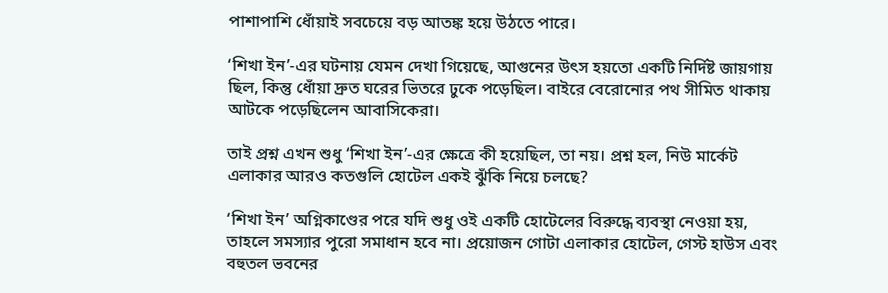পাশাপাশি ধোঁয়াই সবচেয়ে বড় আতঙ্ক হয়ে উঠতে পারে।

‘শিখা ইন’-এর ঘটনায় যেমন দেখা গিয়েছে, আগুনের উৎস হয়তো একটি নির্দিষ্ট জায়গায় ছিল, কিন্তু ধোঁয়া দ্রুত ঘরের ভিতরে ঢুকে পড়েছিল। বাইরে বেরোনোর পথ সীমিত থাকায় আটকে পড়েছিলেন আবাসিকেরা।

তাই প্রশ্ন এখন শুধু ‘শিখা ইন’-এর ক্ষেত্রে কী হয়েছিল, তা নয়। প্রশ্ন হল, নিউ মার্কেট এলাকার আরও কতগুলি হোটেল একই ঝুঁকি নিয়ে চলছে?

‘শিখা ইন’ অগ্নিকাণ্ডের পরে যদি শুধু ওই একটি হোটেলের বিরুদ্ধে ব্যবস্থা নেওয়া হয়, তাহলে সমস্যার পুরো সমাধান হবে না। প্রয়োজন গোটা এলাকার হোটেল, গেস্ট হাউস এবং বহুতল ভবনের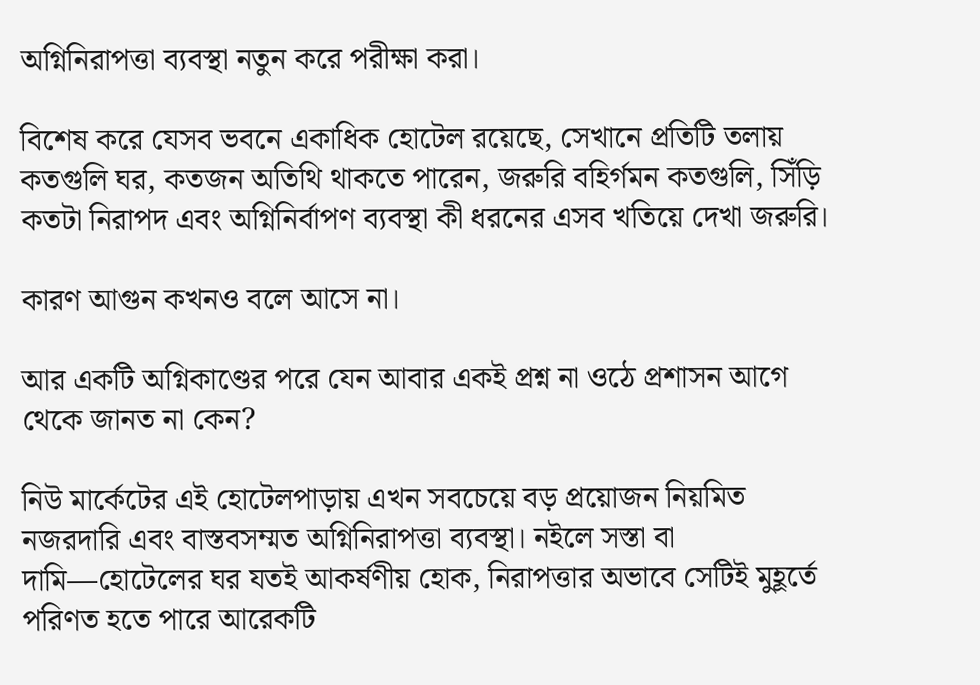অগ্নিনিরাপত্তা ব্যবস্থা নতুন করে পরীক্ষা করা।

বিশেষ করে যেসব ভবনে একাধিক হোটেল রয়েছে, সেখানে প্রতিটি তলায় কতগুলি ঘর, কতজন অতিথি থাকতে পারেন, জরুরি বহির্গমন কতগুলি, সিঁড়ি কতটা নিরাপদ এবং অগ্নিনির্বাপণ ব্যবস্থা কী ধরনের এসব খতিয়ে দেখা জরুরি।

কারণ আগুন কখনও বলে আসে না।

আর একটি অগ্নিকাণ্ডের পরে যেন আবার একই প্রশ্ন না ওঠে প্রশাসন আগে থেকে জানত না কেন?

নিউ মার্কেটের এই হোটেলপাড়ায় এখন সবচেয়ে বড় প্রয়োজন নিয়মিত নজরদারি এবং বাস্তবসম্মত অগ্নিনিরাপত্তা ব্যবস্থা। নইলে সস্তা বা দামি—হোটেলের ঘর যতই আকর্ষণীয় হোক, নিরাপত্তার অভাবে সেটিই মুহূর্তে পরিণত হতে পারে আরেকটি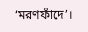‘মরণফাঁদে’।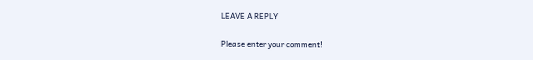LEAVE A REPLY

Please enter your comment!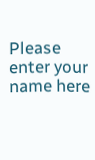Please enter your name here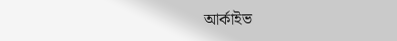আর্কাইভ